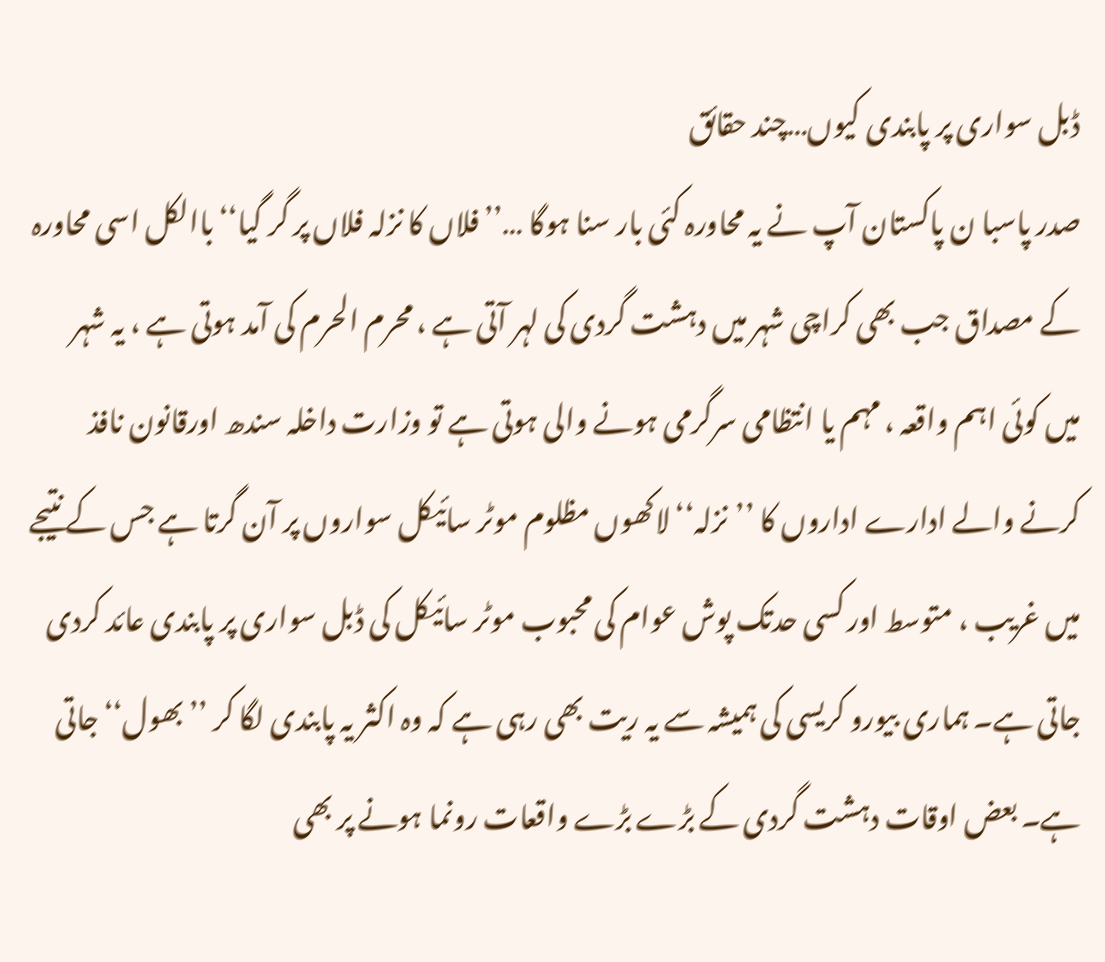ڈبل سواری پر پابندی کیوں…چند حقائق
صدر پاسبا ن پاکستان آپ نے یہ محاورہ کئی بار سنا ہوگا …’’فلاں کا نزلہ فلاں پر گر گیا‘‘باالکل اسی محاورہ کے مصداق جب بھی کراچی شہر میں دہشت گردی کی لہر آتی ہے ، محرم الحرم کی آمد ہوتی ہے ، یہ شہر میں کوئی اہم واقعہ ، مہم یا انتظامی سرگرمی ہونے والی ہوتی ہے تو وزارت داخلہ سندھ اورقانون نافذ کرنے والے ادارے اداروں کا ’’نزلہ‘‘ لاکھوں مظلوم موٹر سائیکل سواروں پر آن گرتا ہے جس کے نتیجے میں غریب ، متوسط اور کسی حدتک پوش عوام کی محبوب موٹر سائیکل کی ڈبل سواری پر پابندی عائد کردی جاتی ہے۔ ہماری بیورو کریسی کی ہمیشہ سے یہ ریت بھی رہی ہے کہ وہ اکثر یہ پابندی لگا کر ’’بھول‘‘ جاتی ہے۔ بعض اوقات دہشت گردی کے بڑے بڑے واقعات رونما ہونے پر بھی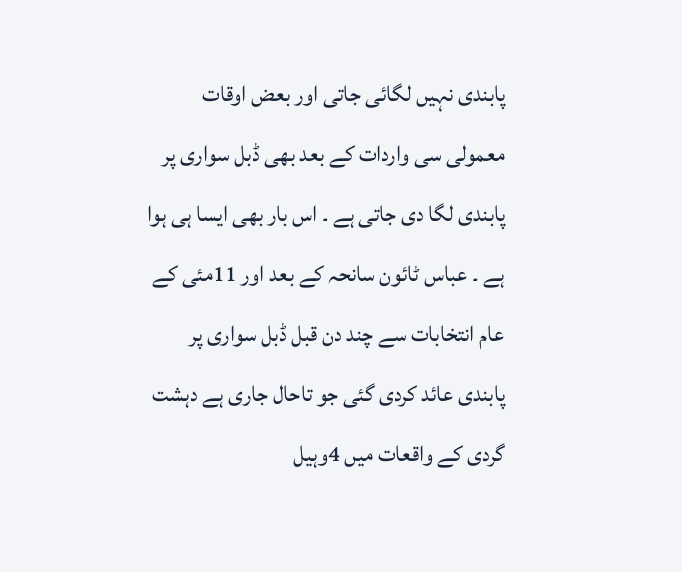پابندی نہیں لگائی جاتی اور بعض اوقات معمولی سی واردات کے بعد بھی ڈبل سواری پر پابندی لگا دی جاتی ہے ۔ اس بار بھی ایسا ہی ہوا ہے ۔ عباس ٹائون سانحہ کے بعد اور 11مئی کے عام انتخابات سے چند دن قبل ڈبل سواری پر پابندی عائد کردی گئی جو تاحال جاری ہے دہشت گردی کے واقعات میں 4وہیل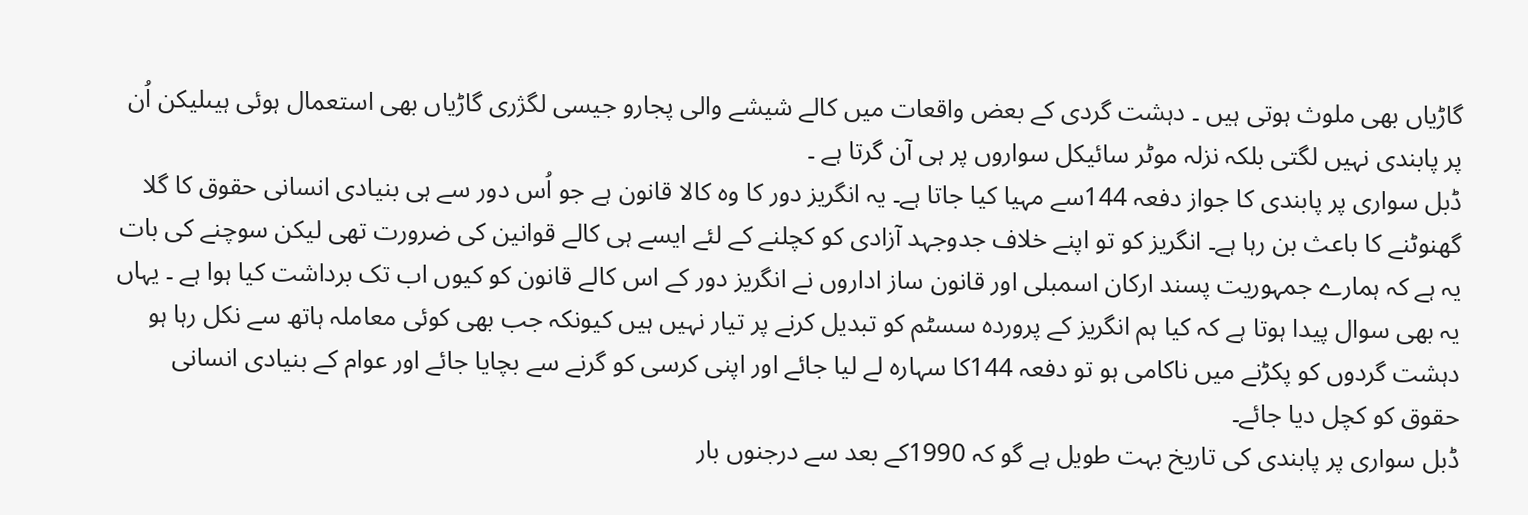گاڑیاں بھی ملوث ہوتی ہیں ۔ دہشت گردی کے بعض واقعات میں کالے شیشے والی پجارو جیسی لگژری گاڑیاں بھی استعمال ہوئی ہیںلیکن اُن پر پابندی نہیں لگتی بلکہ نزلہ موٹر سائیکل سواروں پر ہی آن گرتا ہے ۔
ڈبل سواری پر پابندی کا جواز دفعہ 144سے مہیا کیا جاتا ہے۔ یہ انگریز دور کا وہ کالا قانون ہے جو اُس دور سے ہی بنیادی انسانی حقوق کا گلا گھنوٹنے کا باعث بن رہا ہے۔ انگریز کو تو اپنے خلاف جدوجہد آزادی کو کچلنے کے لئے ایسے ہی کالے قوانین کی ضرورت تھی لیکن سوچنے کی بات یہ ہے کہ ہمارے جمہوریت پسند ارکان اسمبلی اور قانون ساز اداروں نے انگریز دور کے اس کالے قانون کو کیوں اب تک برداشت کیا ہوا ہے ۔ یہاں یہ بھی سوال پیدا ہوتا ہے کہ کیا ہم انگریز کے پروردہ سسٹم کو تبدیل کرنے پر تیار نہیں ہیں کیونکہ جب بھی کوئی معاملہ ہاتھ سے نکل رہا ہو دہشت گردوں کو پکڑنے میں ناکامی ہو تو دفعہ 144کا سہارہ لے لیا جائے اور اپنی کرسی کو گرنے سے بچایا جائے اور عوام کے بنیادی انسانی حقوق کو کچل دیا جائے۔
ڈبل سواری پر پابندی کی تاریخ بہت طویل ہے گو کہ 1990کے بعد سے درجنوں بار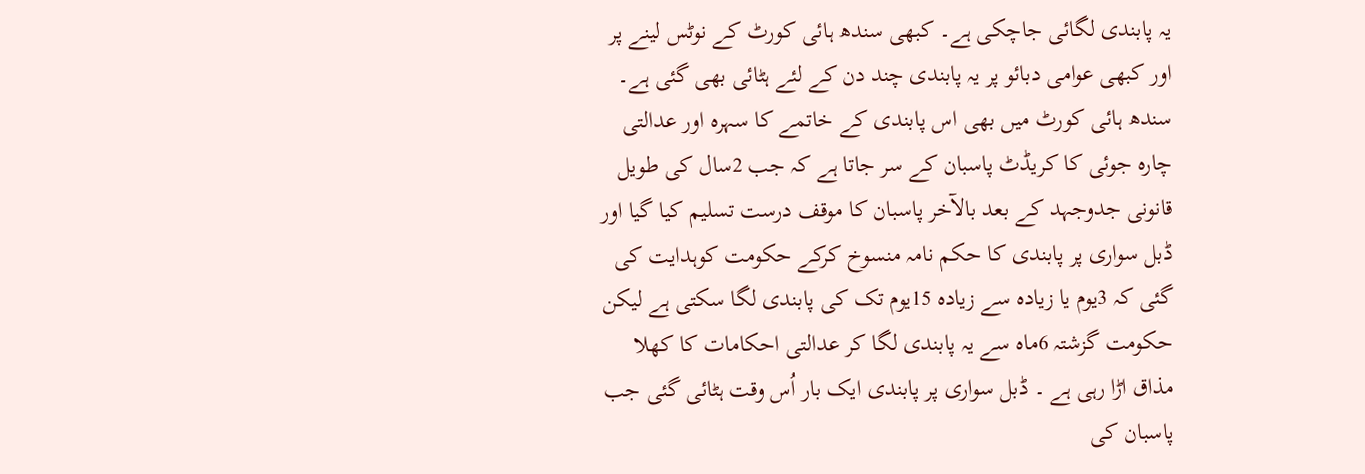یہ پابندی لگائی جاچکی ہے۔ کبھی سندھ ہائی کورٹ کے نوٹس لینے پر اور کبھی عوامی دبائو پر یہ پابندی چند دن کے لئے ہٹائی بھی گئی ہے۔ سندھ ہائی کورٹ میں بھی اس پابندی کے خاتمے کا سہرہ اور عدالتی چارہ جوئی کا کریڈٹ پاسبان کے سر جاتا ہے کہ جب 2سال کی طویل قانونی جدوجہد کے بعد بالآخر پاسبان کا موقف درست تسلیم کیا گیا اور ڈبل سواری پر پابندی کا حکم نامہ منسوخ کرکے حکومت کوہدایت کی گئی کہ 3یوم یا زیادہ سے زیادہ 15یوم تک کی پابندی لگا سکتی ہے لیکن حکومت گزشتہ 6ماہ سے یہ پابندی لگا کر عدالتی احکامات کا کھلا مذاق اڑا رہی ہے ۔ ڈبل سواری پر پابندی ایک بار اُس وقت ہٹائی گئی جب پاسبان کی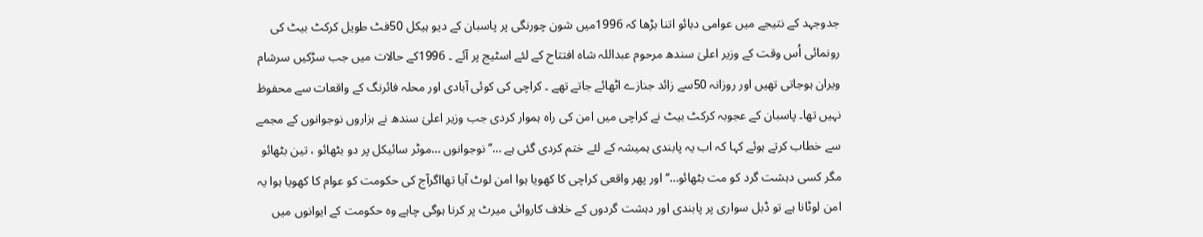جدوجہد کے نتیجے میں عوامی دبائو اتنا بڑھا کہ 1996میں شون چورنگی پر پاسبان کے دیو ہیکل 50فٹ طویل کرکٹ بیٹ کی رونمائی اُس وقت کے وزیر اعلیٰ سندھ مرحوم عبداللہ شاہ افتتاح کے لئے اسٹیج پر آئے ۔ 1996کے حالات میں جب سڑکیں سرشام ویران ہوجاتی تھیں اور روزانہ 50سے زائد جنازے اٹھائے جاتے تھے ۔ کراچی کی کوئی آبادی اور محلہ فائرنگ کے واقعات سے محفوظ نہیں تھا۔ پاسبان کے عجوبہ کرکٹ بیٹ نے کراچی میں امن کی راہ ہموار کردی جب وزیر اعلیٰ سندھ نے ہزاروں نوجوانوں کے مجمے سے خطاب کرتے ہوئے کہا کہ اب یہ پابندی ہمیشہ کے لئے ختم کردی گئی ہے …’’نوجوانوں …موٹر سائیکل پر دو بٹھائو ، تین بٹھائو مگر کسی دہشت گرد کو مت بٹھائو…‘‘اور پھر واقعی کراچی کا کھویا ہوا امن لوٹ آیا تھااگرآج کی حکومت کو عوام کا کھویا ہوا یہ امن لوٹانا ہے تو ڈبل سواری پر پابندی اور دہشت گردوں کے خلاف کاروائی میرٹ پر کرنا ہوگی چاہے وہ حکومت کے ایوانوں میں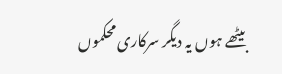بیٹھے ہوں یہ دیگر سرکاری محکموں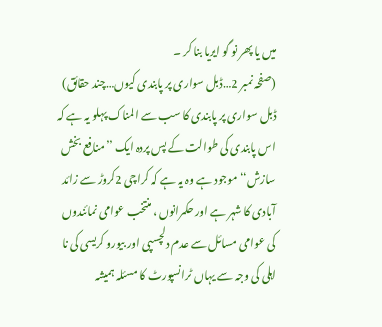میں یا پھر نو گو ایریا بنا کر ۔
(صفحہ نمبر 2…ڈبل سواری پر پابندی کیوں…چند حقائق)
ڈبل سواری پر پابندی کا سب سے المناک پہلو یہ ہے کہ اس پابندی کی طوالت کے پس پردہ ایک ’’منافع بخش سازش‘‘ موجود ہے وہ یہ ہے کہ کراچی 2کروڑ سے زائد آبادی کا شہر ہے اور حکمرانوں ، منتخب عوامی نمائندوں کی عوامی مسائل سے عدم دلچسپی اور بیورو کریسی کی نا اہلی کی وجہ سے یہاں ٹرانسپورٹ کا مسئلہ ہمیشہ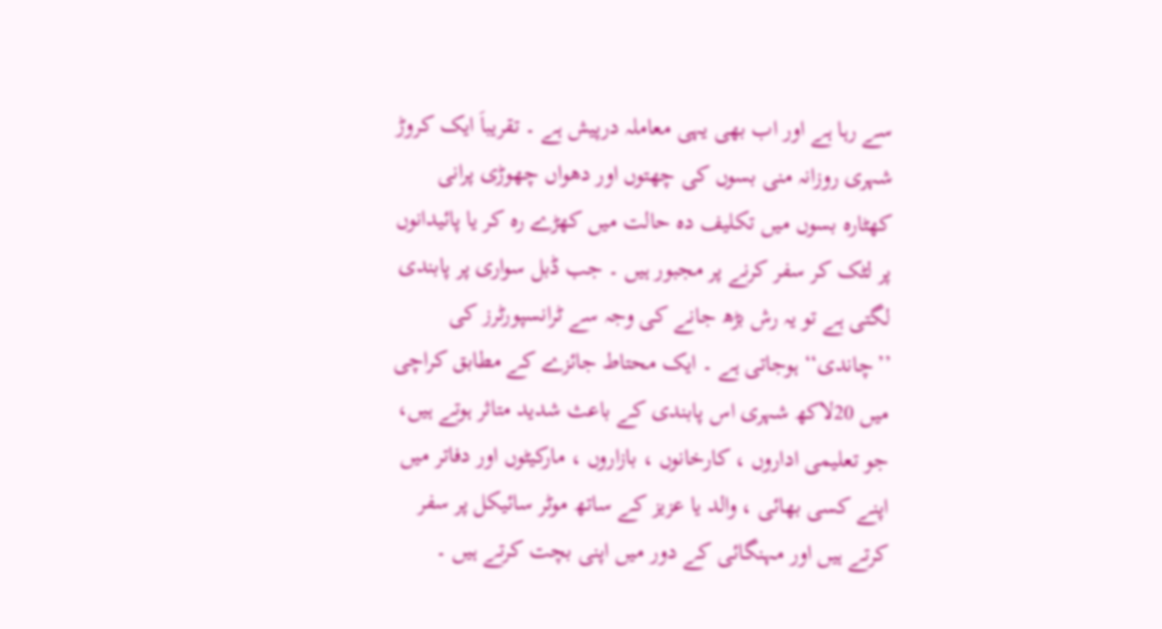سے رہا ہے اور اب بھی یہی معاملہ درپیش ہے ۔ تقریباَ ایک کروڑ شہری روزانہ منی بسوں کی چھتوں اور دھواں چھوڑی پرانی کھٹارہ بسوں میں تکلیف دہ حالت میں کھڑے رہ کر یا پائیدانوں پر لٹک کر سفر کرنے پر مجبور ہیں ۔ جب ڈبل سواری پر پابندی لگتی ہے تو یہ رش بڑھ جانے کی وجہ سے ٹرانسپورٹرز کی ’’چاندی‘‘ ہوجاتی ہے ۔ ایک محتاط جائزے کے مطابق کراچی میں 20لاکھ شہری اس پابندی کے باعث شدید متاثر ہوتے ہیں، جو تعلیمی اداروں ، کارخانوں ، بازاروں ، مارکیٹوں اور دفاتر میں اپنے کسی بھائی ، والد یا عزیز کے ساتھ موٹر سائیکل پر سفر کرتے ہیں اور مہنگائی کے دور میں اپنی بچت کرتے ہیں ۔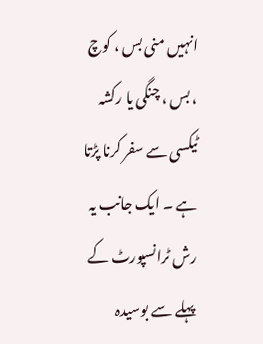انہیں منی بس ، کوچ ، بس ، چنگی یا رکشہ ٹیکسی سے سفر کرنا پڑتا ہے ۔ ایک جانب یہ رش ٹرانسپورٹ کے پہلے سے بوسیدہ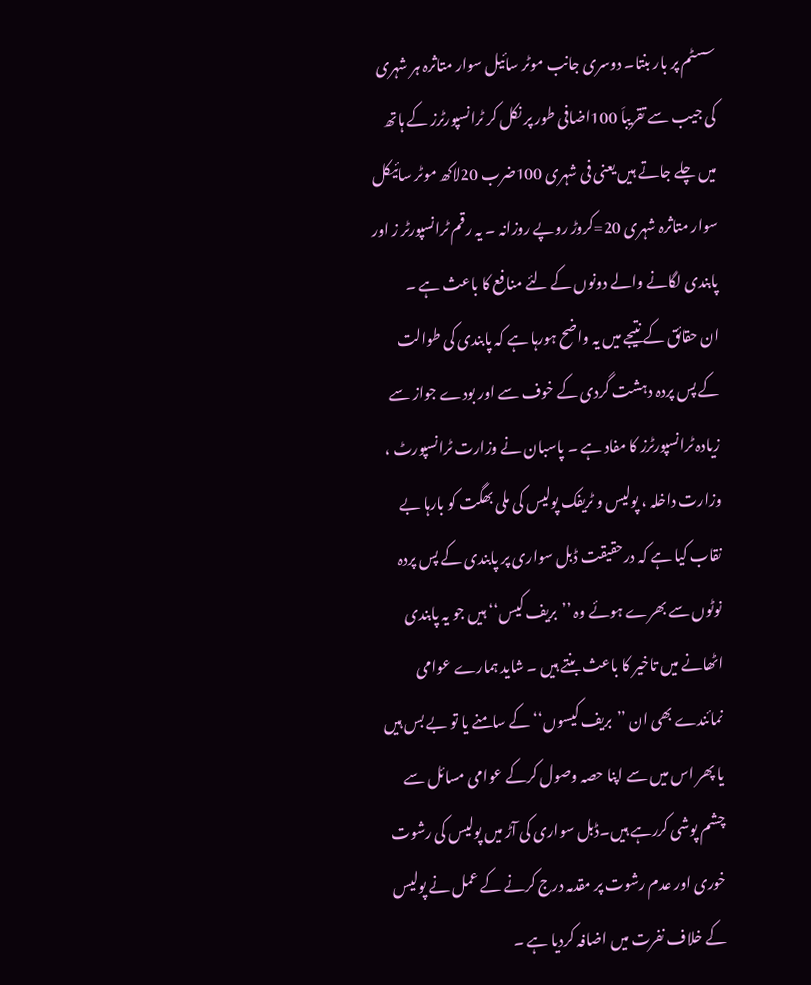سسٹم پر بار بنتا۔ دوسری جانب موٹر سائیل سوار متاثرہ ہر شہری کی جیب سے تقریباَ 100اضافی طور پر نکل کر ٹرانسپورٹرز کے ہاتھ میں چلے جاتے ہیں یعنی فی شہری 100ضرب 20لاکھ موٹر سائیکل سوار متاثرہ شہری 20=کروڑ روپے روزانہ ۔ یہ رقم ٹرانسپورٹر ز اور پابندی لگانے والے دونوں کے لئے منافع کا باعث ہے ۔
ان حقائق کے نتیجے میں یہ واضح ہورہا ہے کہ پابندی کی طوالت کے پس پردہ دہشت گردی کے خوف سے اور بودے جواز سے زیادہ ٹرانسپورٹرز کا مفاد ہے ۔ پاسبان نے وزارت ٹرانسپورٹ ، وزارت داخلہ ، پولیس و ٹریفک پولیس کی ملی بھگت کو بارہا بے نقاب کیا ہے کہ درحقیقت ڈبل سواری پر پابندی کے پس پردہ نوٹوں سے بھرے ہوئے وہ ’’بریف کیس‘‘ ہیں جو یہ پابندی اٹھانے میں تاخیر کا باعث بنتے ہیں ۔ شاید ہمارے عوامی نمائندے بھی ان ’’بریف کیسوں‘‘کے سامنے یا تو بے بس ہیں یا پھر اس میں سے اپنا حصہ وصول کرکے عوامی مسائل سے چشم پوشی کررہے ہیں۔ڈبل سواری کی آڑ میں پولیس کی رشوت خوری اور عدم رشوت پر مقدمہ درج کرنے کے عمل نے پولیس کے خلاف نفرت میں اضافہ کردیا ہے ۔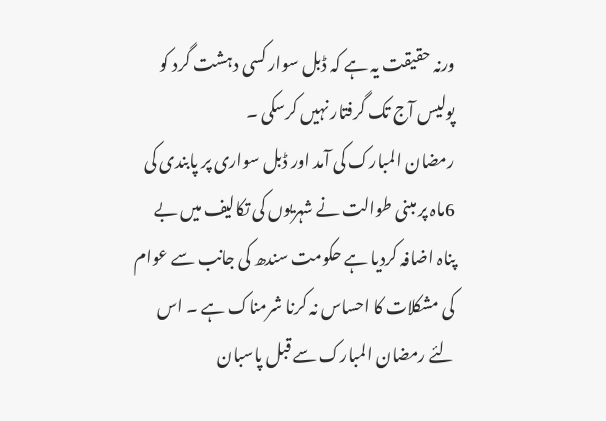ورنہ حقیقت یہ ہے کہ ڈبل سوار کسی دہشت گرد کو پولیس آج تک گرفتار نہیں کرسکی ۔
رمضان المبارک کی آمد اور ڈبل سواری پر پابندی کی 6ماہ پر مبنی طوالت نے شہریوں کی تکالیف میں بے پناہ اضافہ کردیا ہے حکومت سندھ کی جانب سے عوام کی مشکلات کا احساس نہ کرنا شرمناک ہے ۔ اس لئے رمضان المبارک سے قبل پاسبان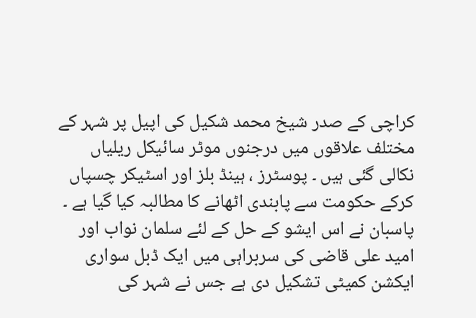کراچی کے صدر شیخ محمد شکیل کی اپیل پر شہر کے مختلف علاقوں میں درجنوں موٹر سائیکل ریلیاں نکالی گئی ہیں ۔ پوسٹرز ، ہینڈ بلز اور اسٹیکر چسپاں کرکے حکومت سے پابندی اٹھانے کا مطالبہ کیا گیا ہے ۔ پاسبان نے اس ایشو کے حل کے لئے سلمان نواب اور امید علی قاضی کی سربراہی میں ایک ڈبل سواری ایکشن کمیٹی تشکیل دی ہے جس نے شہر کی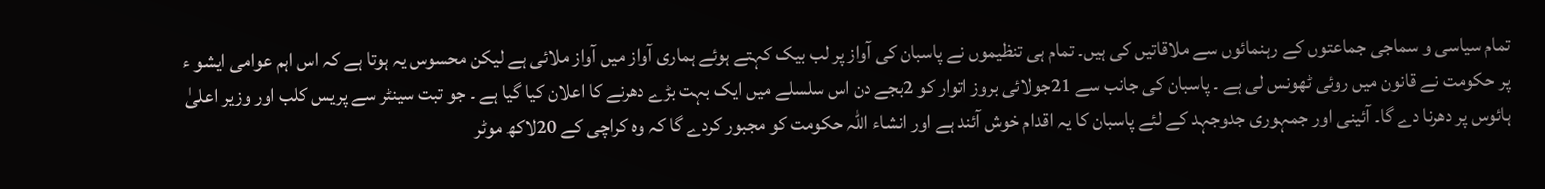تمام سیاسی و سماجی جماعتوں کے رہنمائوں سے ملاقاتیں کی ہیں۔ تمام ہی تنظیموں نے پاسبان کی آواز پر لب بیک کہتے ہوئے ہماری آواز میں آواز ملائی ہے لیکن محسوس یہ ہوتا ہے کہ اس اہم عوامی ایشو ء پر حکومت نے قانون میں روئی ٹھونس لی ہے ۔ پاسبان کی جانب سے 21جولائی بروز اتوار کو 2بجے دن اس سلسلے میں ایک بہت بڑے دھرنے کا اعلان کیا گیا ہے ۔ جو تبت سینٹر سے پریس کلب اور وزیر اعلیٰ ہائوس پر دھرنا دے گا۔ آئینی اور جمہوری جدوجہد کے لئے پاسبان کا یہ اقدام خوش آئند ہے اور انشاء اللہ حکومت کو مجبور کردے گا کہ وہ کراچی کے 20لاکھ موٹر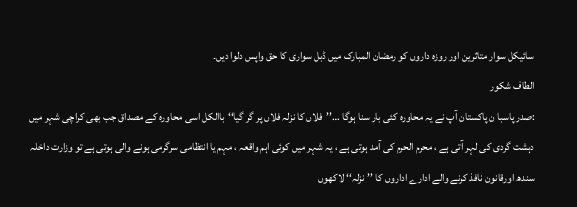سائیکل سوار متاثرین اور روزہ داروں کو رمضان المبارک میں ڈبل سواری کا حق واپس دلوا دیں۔
الطاف شکور
:صدر پاسبا ن پاکستان آپ نے یہ محاورہ کئی بار سنا ہوگا …’’فلاں کا نزلہ فلاں پر گر گیا‘‘باالکل اسی محاورہ کے مصداق جب بھی کراچی شہر میں دہشت گردی کی لہر آتی ہے ، محرم الحرم کی آمد ہوتی ہے ، یہ شہر میں کوئی اہم واقعہ ، مہم یا انتظامی سرگرمی ہونے والی ہوتی ہے تو وزارت داخلہ سندھ اورقانون نافذ کرنے والے ادارے اداروں کا ’’نزلہ‘‘ لاکھوں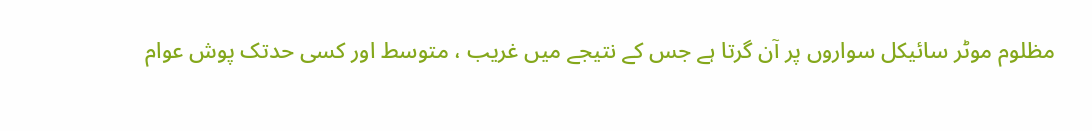مظلوم موٹر سائیکل سواروں پر آن گرتا ہے جس کے نتیجے میں غریب ، متوسط اور کسی حدتک پوش عوام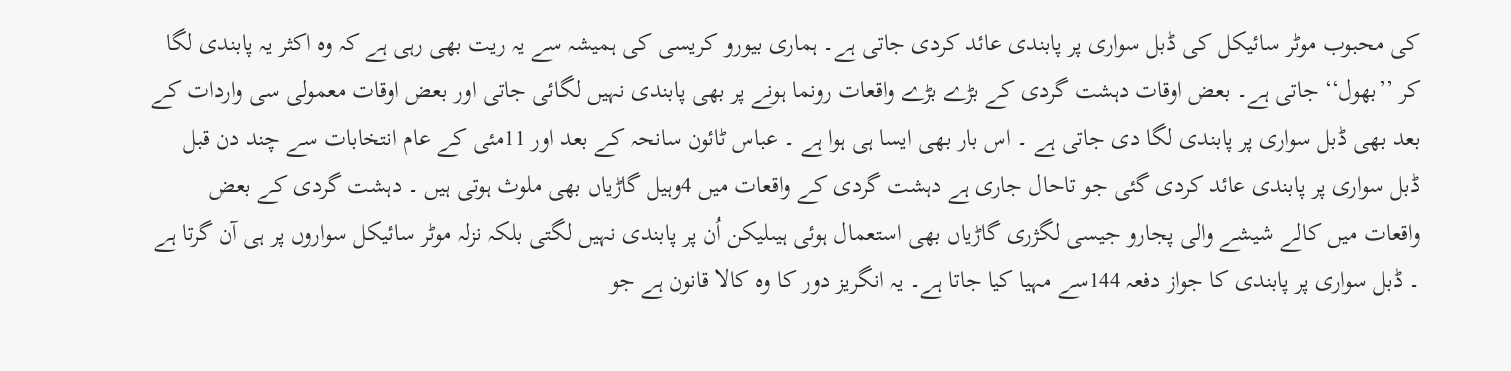کی محبوب موٹر سائیکل کی ڈبل سواری پر پابندی عائد کردی جاتی ہے۔ ہماری بیورو کریسی کی ہمیشہ سے یہ ریت بھی رہی ہے کہ وہ اکثر یہ پابندی لگا کر ’’بھول‘‘ جاتی ہے۔ بعض اوقات دہشت گردی کے بڑے بڑے واقعات رونما ہونے پر بھی پابندی نہیں لگائی جاتی اور بعض اوقات معمولی سی واردات کے بعد بھی ڈبل سواری پر پابندی لگا دی جاتی ہے ۔ اس بار بھی ایسا ہی ہوا ہے ۔ عباس ٹائون سانحہ کے بعد اور 11مئی کے عام انتخابات سے چند دن قبل ڈبل سواری پر پابندی عائد کردی گئی جو تاحال جاری ہے دہشت گردی کے واقعات میں 4وہیل گاڑیاں بھی ملوث ہوتی ہیں ۔ دہشت گردی کے بعض واقعات میں کالے شیشے والی پجارو جیسی لگژری گاڑیاں بھی استعمال ہوئی ہیںلیکن اُن پر پابندی نہیں لگتی بلکہ نزلہ موٹر سائیکل سواروں پر ہی آن گرتا ہے ۔ ڈبل سواری پر پابندی کا جواز دفعہ 144سے مہیا کیا جاتا ہے۔ یہ انگریز دور کا وہ کالا قانون ہے جو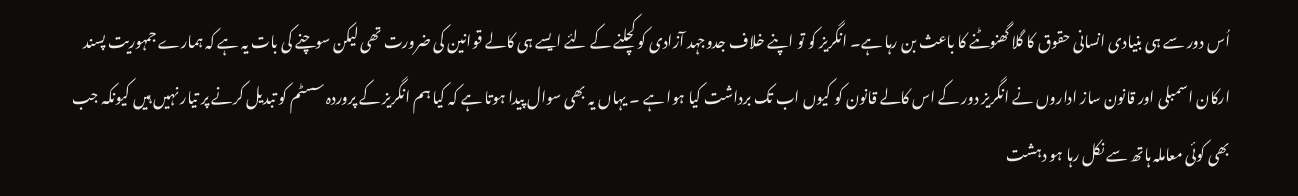اُس دور سے ہی بنیادی انسانی حقوق کا گلا گھنوٹنے کا باعث بن رہا ہے۔ انگریز کو تو اپنے خلاف جدوجہد آزادی کو کچلنے کے لئے ایسے ہی کالے قوانین کی ضرورت تھی لیکن سوچنے کی بات یہ ہے کہ ہمارے جمہوریت پسند ارکان اسمبلی اور قانون ساز اداروں نے انگریز دور کے اس کالے قانون کو کیوں اب تک برداشت کیا ہوا ہے ۔ یہاں یہ بھی سوال پیدا ہوتا ہے کہ کیا ہم انگریز کے پروردہ سسٹم کو تبدیل کرنے پر تیار نہیں ہیں کیونکہ جب بھی کوئی معاملہ ہاتھ سے نکل رہا ہو دہشت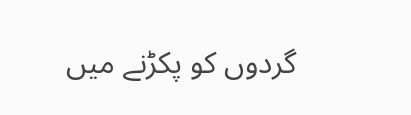گردوں کو پکڑنے میں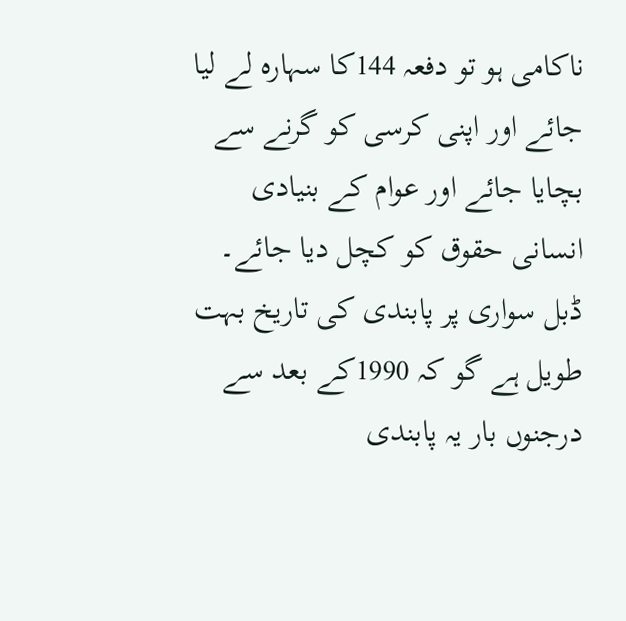ناکامی ہو تو دفعہ 144کا سہارہ لے لیا جائے اور اپنی کرسی کو گرنے سے بچایا جائے اور عوام کے بنیادی انسانی حقوق کو کچل دیا جائے۔ ڈبل سواری پر پابندی کی تاریخ بہت طویل ہے گو کہ 1990کے بعد سے درجنوں بار یہ پابندی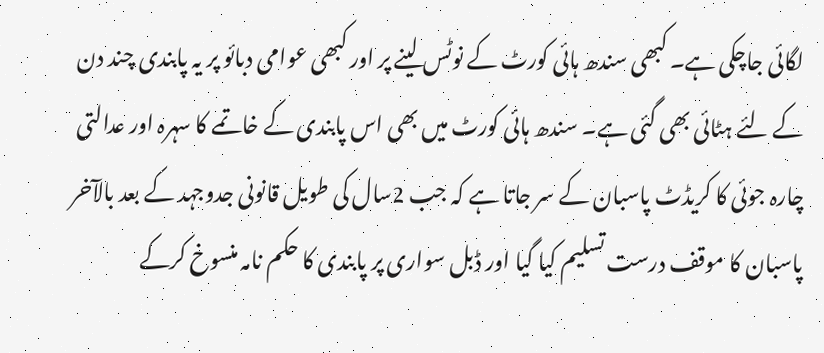لگائی جاچکی ہے۔ کبھی سندھ ہائی کورٹ کے نوٹس لینے پر اور کبھی عوامی دبائو پر یہ پابندی چند دن کے لئے ہٹائی بھی گئی ہے۔ سندھ ہائی کورٹ میں بھی اس پابندی کے خاتمے کا سہرہ اور عدالتی چارہ جوئی کا کریڈٹ پاسبان کے سر جاتا ہے کہ جب 2سال کی طویل قانونی جدوجہد کے بعد بالآخر پاسبان کا موقف درست تسلیم کیا گیا اور ڈبل سواری پر پابندی کا حکم نامہ منسوخ کرکے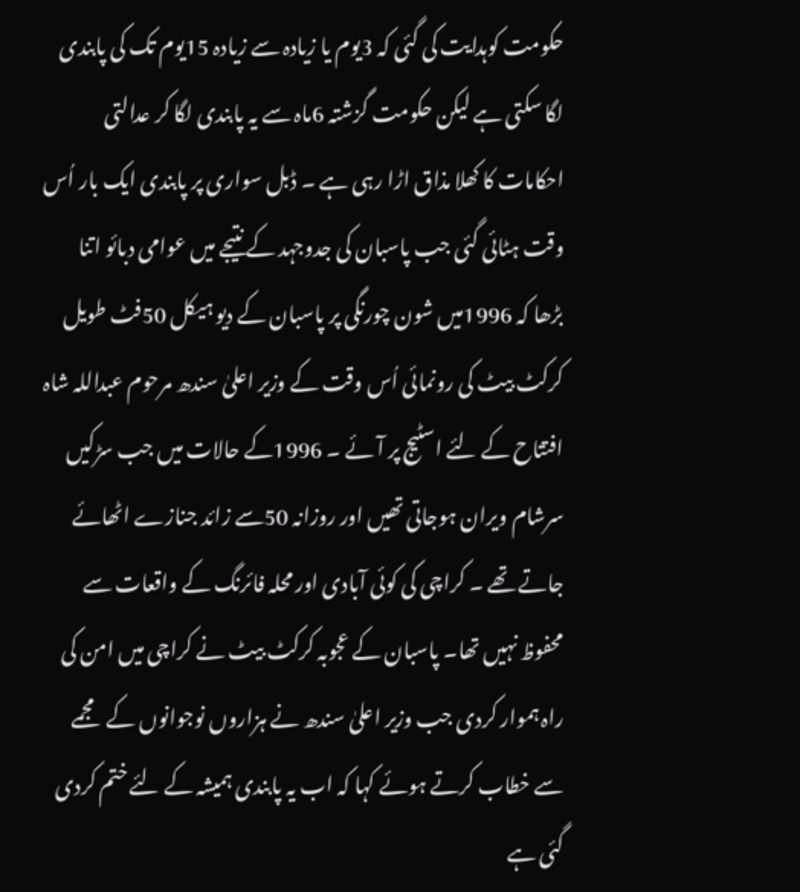حکومت کوہدایت کی گئی کہ 3یوم یا زیادہ سے زیادہ 15یوم تک کی پابندی لگا سکتی ہے لیکن حکومت گزشتہ 6ماہ سے یہ پابندی لگا کر عدالتی احکامات کا کھلا مذاق اڑا رہی ہے ۔ ڈبل سواری پر پابندی ایک بار اُس وقت ہٹائی گئی جب پاسبان کی جدوجہد کے نتیجے میں عوامی دبائو اتنا بڑھا کہ 1996میں شون چورنگی پر پاسبان کے دیو ہیکل 50فٹ طویل کرکٹ بیٹ کی رونمائی اُس وقت کے وزیر اعلیٰ سندھ مرحوم عبداللہ شاہ افتتاح کے لئے اسٹیج پر آئے ۔ 1996کے حالات میں جب سڑکیں سرشام ویران ہوجاتی تھیں اور روزانہ 50سے زائد جنازے اٹھائے جاتے تھے ۔ کراچی کی کوئی آبادی اور محلہ فائرنگ کے واقعات سے محفوظ نہیں تھا۔ پاسبان کے عجوبہ کرکٹ بیٹ نے کراچی میں امن کی راہ ہموار کردی جب وزیر اعلیٰ سندھ نے ہزاروں نوجوانوں کے مجمے سے خطاب کرتے ہوئے کہا کہ اب یہ پابندی ہمیشہ کے لئے ختم کردی گئی ہے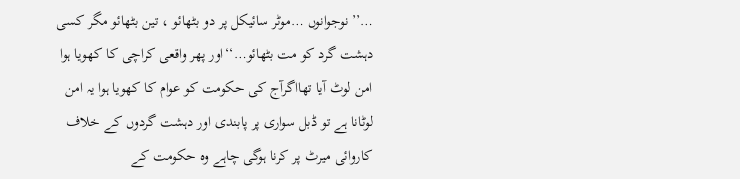…’’نوجوانوں …موٹر سائیکل پر دو بٹھائو ، تین بٹھائو مگر کسی دہشت گرد کو مت بٹھائو…‘‘اور پھر واقعی کراچی کا کھویا ہوا امن لوٹ آیا تھااگرآج کی حکومت کو عوام کا کھویا ہوا یہ امن لوٹانا ہے تو ڈبل سواری پر پابندی اور دہشت گردوں کے خلاف کاروائی میرٹ پر کرنا ہوگی چاہے وہ حکومت کے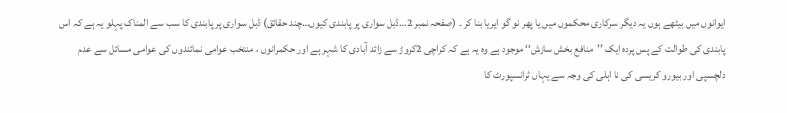ایوانوں میں بیٹھے ہوں یہ دیگر سرکاری محکموں میں یا پھر نو گو ایریا بنا کر ۔ (صفحہ نمبر 2…ڈبل سواری پر پابندی کیوں…چند حقائق) ڈبل سواری پر پابندی کا سب سے المناک پہلو یہ ہے کہ اس پابندی کی طوالت کے پس پردہ ایک ’’منافع بخش سازش‘‘ موجود ہے وہ یہ ہے کہ کراچی 2کروڑ سے زائد آبادی کا شہر ہے اور حکمرانوں ، منتخب عوامی نمائندوں کی عوامی مسائل سے عدم دلچسپی اور بیورو کریسی کی نا اہلی کی وجہ سے یہاں ٹرانسپورٹ کا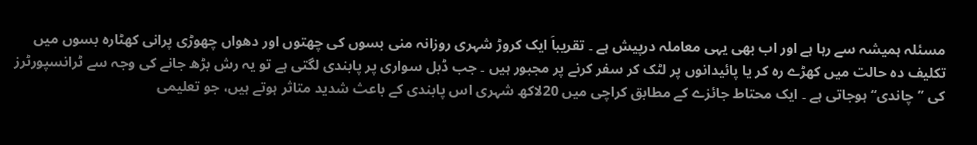مسئلہ ہمیشہ سے رہا ہے اور اب بھی یہی معاملہ درپیش ہے ۔ تقریباَ ایک کروڑ شہری روزانہ منی بسوں کی چھتوں اور دھواں چھوڑی پرانی کھٹارہ بسوں میں تکلیف دہ حالت میں کھڑے رہ کر یا پائیدانوں پر لٹک کر سفر کرنے پر مجبور ہیں ۔ جب ڈبل سواری پر پابندی لگتی ہے تو یہ رش بڑھ جانے کی وجہ سے ٹرانسپورٹرز کی ’’چاندی‘‘ ہوجاتی ہے ۔ ایک محتاط جائزے کے مطابق کراچی میں 20لاکھ شہری اس پابندی کے باعث شدید متاثر ہوتے ہیں، جو تعلیمی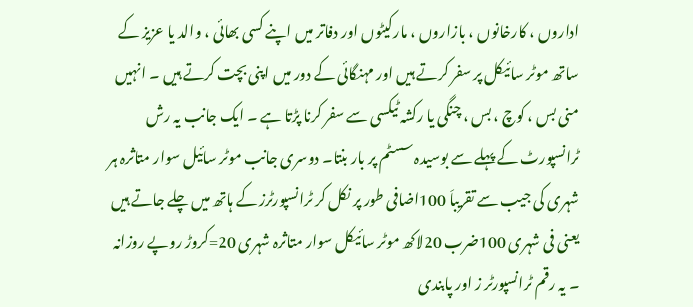اداروں ، کارخانوں ، بازاروں ، مارکیٹوں اور دفاتر میں اپنے کسی بھائی ، والد یا عزیز کے ساتھ موٹر سائیکل پر سفر کرتے ہیں اور مہنگائی کے دور میں اپنی بچت کرتے ہیں ۔ انہیں منی بس ، کوچ ، بس ، چنگی یا رکشہ ٹیکسی سے سفر کرنا پڑتا ہے ۔ ایک جانب یہ رش ٹرانسپورٹ کے پہلے سے بوسیدہ سسٹم پر بار بنتا۔ دوسری جانب موٹر سائیل سوار متاثرہ ہر شہری کی جیب سے تقریباَ 100اضافی طور پر نکل کر ٹرانسپورٹرز کے ہاتھ میں چلے جاتے ہیں یعنی فی شہری 100ضرب 20لاکھ موٹر سائیکل سوار متاثرہ شہری 20=کروڑ روپے روزانہ ۔ یہ رقم ٹرانسپورٹر ز اور پابندی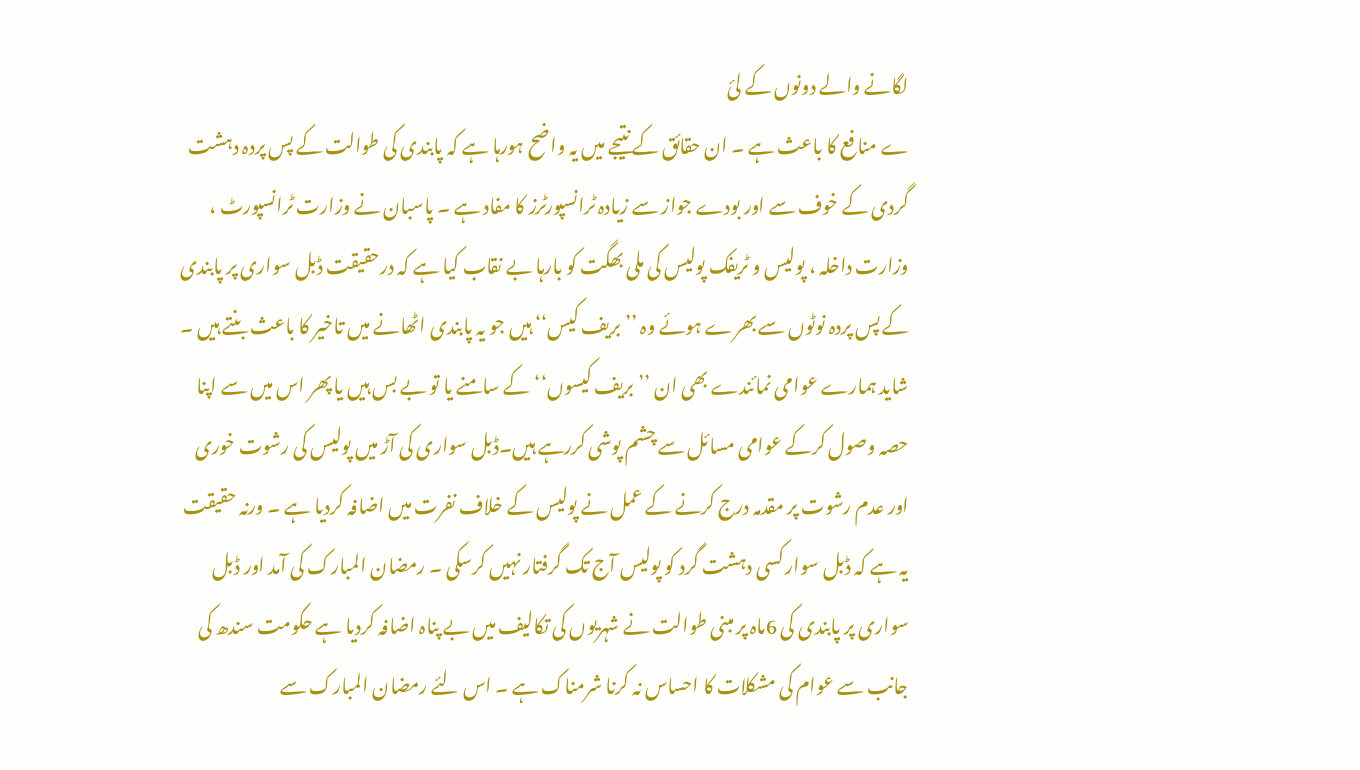لگانے والے دونوں کے لئ
ے منافع کا باعث ہے ۔ ان حقائق کے نتیجے میں یہ واضح ہورہا ہے کہ پابندی کی طوالت کے پس پردہ دہشت گردی کے خوف سے اور بودے جواز سے زیادہ ٹرانسپورٹرز کا مفاد ہے ۔ پاسبان نے وزارت ٹرانسپورٹ ، وزارت داخلہ ، پولیس و ٹریفک پولیس کی ملی بھگت کو بارہا بے نقاب کیا ہے کہ درحقیقت ڈبل سواری پر پابندی کے پس پردہ نوٹوں سے بھرے ہوئے وہ ’’بریف کیس‘‘ ہیں جو یہ پابندی اٹھانے میں تاخیر کا باعث بنتے ہیں ۔ شاید ہمارے عوامی نمائندے بھی ان ’’بریف کیسوں‘‘کے سامنے یا تو بے بس ہیں یا پھر اس میں سے اپنا حصہ وصول کرکے عوامی مسائل سے چشم پوشی کررہے ہیں۔ڈبل سواری کی آڑ میں پولیس کی رشوت خوری اور عدم رشوت پر مقدمہ درج کرنے کے عمل نے پولیس کے خلاف نفرت میں اضافہ کردیا ہے ۔ ورنہ حقیقت یہ ہے کہ ڈبل سوار کسی دہشت گرد کو پولیس آج تک گرفتار نہیں کرسکی ۔ رمضان المبارک کی آمد اور ڈبل سواری پر پابندی کی 6ماہ پر مبنی طوالت نے شہریوں کی تکالیف میں بے پناہ اضافہ کردیا ہے حکومت سندھ کی جانب سے عوام کی مشکلات کا احساس نہ کرنا شرمناک ہے ۔ اس لئے رمضان المبارک سے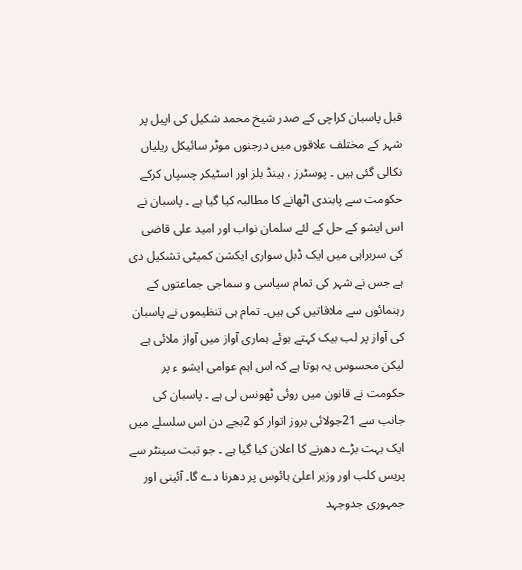قبل پاسبان کراچی کے صدر شیخ محمد شکیل کی اپیل پر شہر کے مختلف علاقوں میں درجنوں موٹر سائیکل ریلیاں نکالی گئی ہیں ۔ پوسٹرز ، ہینڈ بلز اور اسٹیکر چسپاں کرکے حکومت سے پابندی اٹھانے کا مطالبہ کیا گیا ہے ۔ پاسبان نے اس ایشو کے حل کے لئے سلمان نواب اور امید علی قاضی کی سربراہی میں ایک ڈبل سواری ایکشن کمیٹی تشکیل دی ہے جس نے شہر کی تمام سیاسی و سماجی جماعتوں کے رہنمائوں سے ملاقاتیں کی ہیں۔ تمام ہی تنظیموں نے پاسبان کی آواز پر لب بیک کہتے ہوئے ہماری آواز میں آواز ملائی ہے لیکن محسوس یہ ہوتا ہے کہ اس اہم عوامی ایشو ء پر حکومت نے قانون میں روئی ٹھونس لی ہے ۔ پاسبان کی جانب سے 21جولائی بروز اتوار کو 2بجے دن اس سلسلے میں ایک بہت بڑے دھرنے کا اعلان کیا گیا ہے ۔ جو تبت سینٹر سے پریس کلب اور وزیر اعلیٰ ہائوس پر دھرنا دے گا۔ آئینی اور جمہوری جدوجہد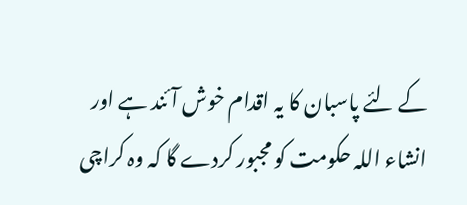کے لئے پاسبان کا یہ اقدام خوش آئند ہے اور انشاء اللہ حکومت کو مجبور کردے گا کہ وہ کراچی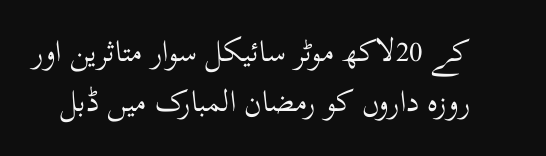کے 20لاکھ موٹر سائیکل سوار متاثرین اور روزہ داروں کو رمضان المبارک میں ڈبل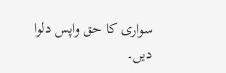سواری کا حق واپس دلوا دیں۔